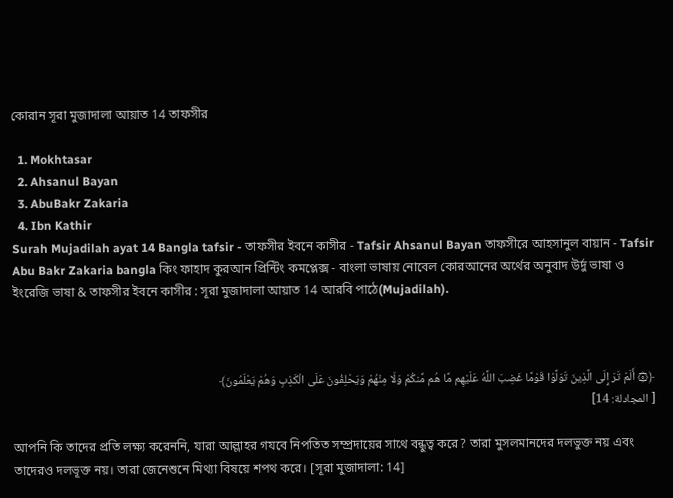কোরান সূরা মুজাদালা আয়াত 14 তাফসীর

  1. Mokhtasar
  2. Ahsanul Bayan
  3. AbuBakr Zakaria
  4. Ibn Kathir
Surah Mujadilah ayat 14 Bangla tafsir - তাফসীর ইবনে কাসীর - Tafsir Ahsanul Bayan তাফসীরে আহসানুল বায়ান - Tafsir Abu Bakr Zakaria bangla কিং ফাহাদ কুরআন প্রিন্টিং কমপ্লেক্স - বাংলা ভাষায় নোবেল কোরআনের অর্থের অনুবাদ উর্দু ভাষা ও ইংরেজি ভাষা & তাফসীর ইবনে কাসীর : সূরা মুজাদালা আয়াত 14 আরবি পাঠে(Mujadilah).



﴿۞ أَلَمْ تَرَ إِلَى الَّذِينَ تَوَلَّوْا قَوْمًا غَضِبَ اللَّهُ عَلَيْهِم مَّا هُم مِّنكُمْ وَلَا مِنْهُمْ وَيَحْلِفُونَ عَلَى الْكَذِبِ وَهُمْ يَعْلَمُونَ﴾
[ المجادلة: 14]

আপনি কি তাদের প্রতি লক্ষ্য করেননি, যারা আল্লাহর গযবে নিপতিত সম্প্রদায়ের সাথে বন্ধুত্ব করে? তারা মুসলমানদের দলভুক্ত নয় এবং তাদেরও দলভূক্ত নয়। তারা জেনেশুনে মিথ্যা বিষয়ে শপথ করে। [সূরা মুজাদালা: 14]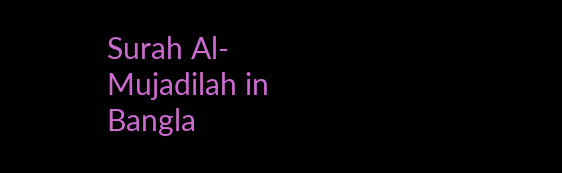Surah Al-Mujadilah in Bangla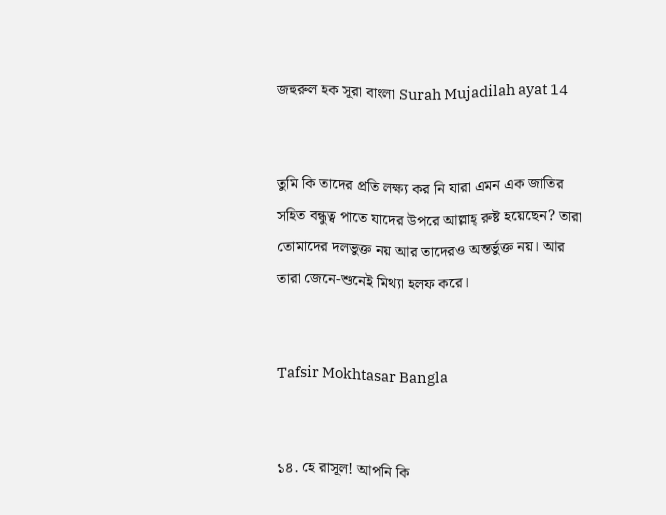জহুরুল হক সূরা বাংলা Surah Mujadilah ayat 14


তুমি কি তাদের প্রতি লক্ষ্য কর নি যারা এমন এক জাতির সহিত বন্ধুত্ব পাতে যাদের উপরে আল্লাহ্ রুষ্ট হয়েছেন? তারা তোমাদের দলভুক্ত নয় আর তাদেরও অন্তর্ভুক্ত নয়। আর তারা জেনে-শুনেই মিথ্যা হলফ করে।


Tafsir Mokhtasar Bangla


১৪. হে রাসূল! আপনি কি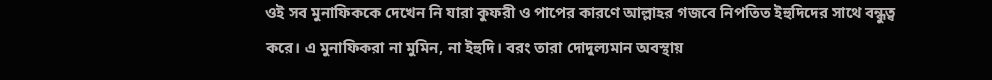ওই সব মুনাফিককে দেখেন নি যারা কুফরী ও পাপের কারণে আল্লাহর গজবে নিপতিত ইহুদিদের সাথে বন্ধুত্ব করে। এ মুনাফিকরা না মুমিন, না ইহুদি। বরং তারা দোদুল্যমান অবস্থায়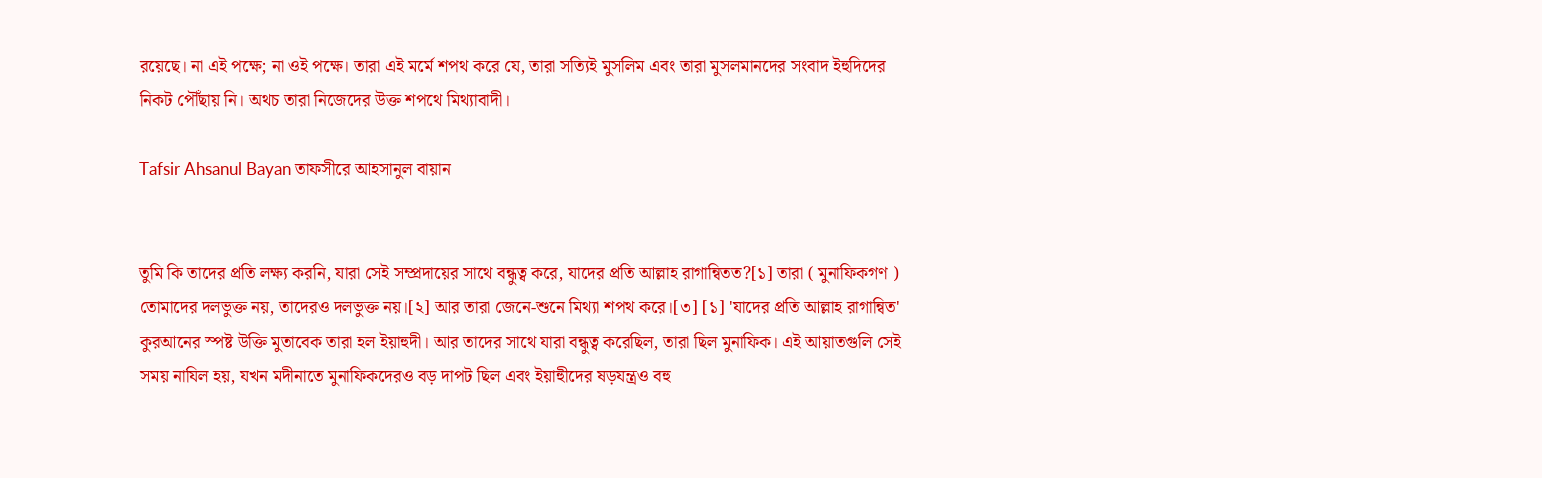রয়েছে। না এই পক্ষে; না ওই পক্ষে। তারা এই মর্মে শপথ করে যে, তারা সত্যিই মুসলিম এবং তারা মুসলমানদের সংবাদ ইহুদিদের নিকট পৌঁছায় নি। অথচ তারা নিজেদের উক্ত শপথে মিথ্যাবাদী।

Tafsir Ahsanul Bayan তাফসীরে আহসানুল বায়ান


তুমি কি তাদের প্রতি লক্ষ্য করনি, যারা সেই সম্প্রদায়ের সাথে বন্ধুত্ব করে, যাদের প্রতি আল্লাহ রাগান্বিতত?[১] তারা ( মুনাফিকগণ ) তোমাদের দলভুক্ত নয়, তাদেরও দলভুক্ত নয়।[২] আর তারা জেনে-শুনে মিথ্যা শপথ করে।[৩] [১] 'যাদের প্রতি আল্লাহ রাগান্বিত' কুরআনের স্পষ্ট উক্তি মুতাবেক তারা হল ইয়াহুদী। আর তাদের সাথে যারা বন্ধুত্ব করেছিল, তারা ছিল মুনাফিক। এই আয়াতগুলি সেই সময় নাযিল হয়, যখন মদীনাতে মুনাফিকদেরও বড় দাপট ছিল এবং ইয়াহুীদের ষড়যন্ত্রও বহু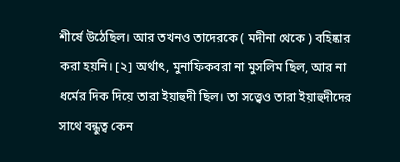শীর্ষে উঠেছিল। আর তখনও তাদেরকে ( মদীনা থেকে ) বহিষ্কার করা হয়নি। [২] অর্থাৎ, মুনাফিকবরা না মুসলিম ছিল, আর না ধর্মের দিক দিয়ে তারা ইয়াহুদী ছিল। তা সত্ত্বেও তারা ইয়াহুদীদের সাথে বন্ধুত্ব কেন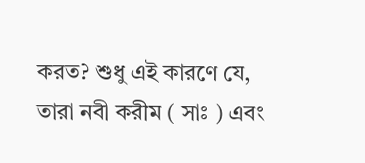করত? শুধু এই কারণে যে, তারা নবী করীম ( সাঃ ) এবং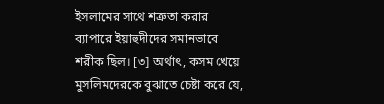ইসলামের সাথে শত্রুতা করার ব্যাপারে ইয়াহুদীদের সমানভাবে শরীক ছিল। [৩] অর্থাৎ, কসম খেয়ে মুসলিমদেরকে বুঝাতে চেষ্টা করে যে,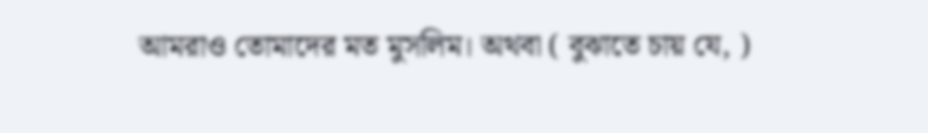আমরাও তোমাদের মত মুসলিম। অথবা ( বুঝাতে চায় যে, )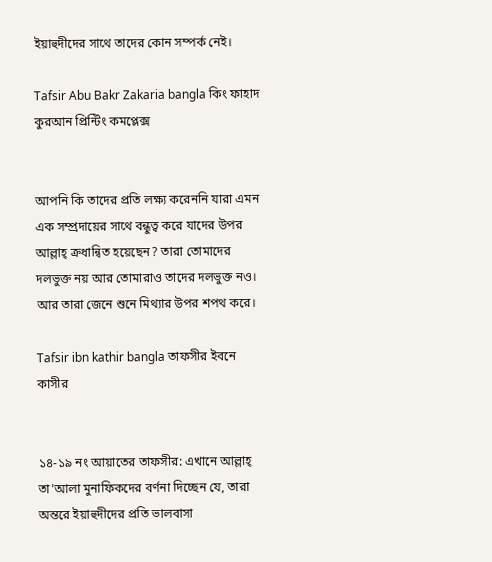ইয়াহুদীদের সাথে তাদের কোন সম্পর্ক নেই।

Tafsir Abu Bakr Zakaria bangla কিং ফাহাদ কুরআন প্রিন্টিং কমপ্লেক্স


আপনি কি তাদের প্রতি লক্ষ্য করেননি যারা এমন এক সম্প্রদায়ের সাথে বন্ধুত্ব করে যাদের উপর আল্লাহ্‌ ক্রধান্বিত হয়েছেন? তারা তোমাদের দলভুক্ত নয় আর তোমারাও তাদের দলভুক্ত নও। আর তারা জেনে শুনে মিথ্যার উপর শপথ করে।

Tafsir ibn kathir bangla তাফসীর ইবনে কাসীর


১৪-১৯ নং আয়াতের তাফসীর: এখানে আল্লাহ্ তা'আলা মুনাফিকদের বর্ণনা দিচ্ছেন যে, তারা অন্তরে ইয়াহুদীদের প্রতি ভালবাসা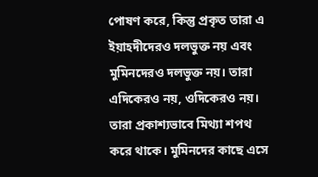পোষণ করে, কিন্তু প্রকৃত তারা এ ইয়াহদীদেরও দলভুক্ত নয় এবং মুমিনদেরও দলভুক্ত নয়। তারা এদিকেরও নয়, ওদিকেরও নয়। তারা প্রকাশ্যভাবে মিথ্যা শপথ করে থাকে। মুমিনদের কাছে এসে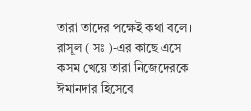তারা তাদের পক্ষেই কথা বলে। রাসূল ( সঃ )-এর কাছে এসে কসম খেয়ে তারা নিজেদেরকে ঈমানদার হিসেবে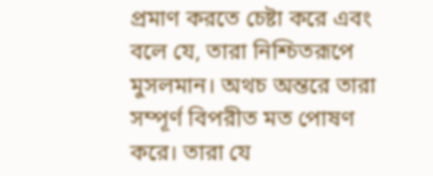প্রমাণ করতে চেষ্টা করে এবং বলে যে, তারা নিশ্চিতরূপে মুসলমান। অথচ অন্তরে তারা সম্পূর্ণ বিপরীত মত পোষণ করে। তারা যে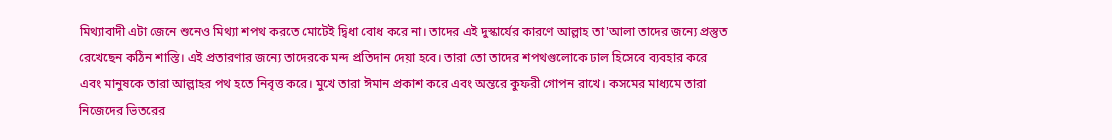মিথ্যাবাদী এটা জেনে শুনেও মিথ্যা শপথ করতে মোটেই দ্বিধা বোধ করে না। তাদের এই দুস্কার্যের কারণে আল্লাহ তা'আলা তাদের জন্যে প্রস্তুত রেখেছেন কঠিন শাস্তি। এই প্রতারণার জন্যে তাদেরকে মন্দ প্রতিদান দেয়া হবে। তারা তো তাদের শপথগুলোকে ঢাল হিসেবে ব্যবহার করে এবং মানুষকে তারা আল্লাহর পথ হতে নিবৃত্ত করে। মুখে তারা ঈমান প্রকাশ করে এবং অন্তরে কুফরী গোপন রাখে। কসমের মাধ্যমে তারা নিজেদের ভিতরের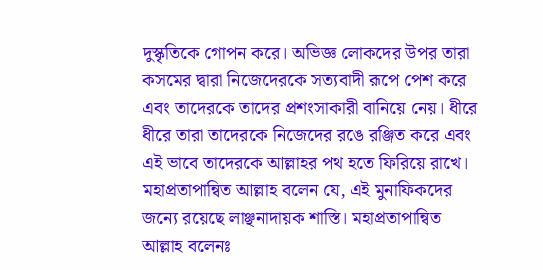দুস্কৃতিকে গোপন করে। অভিজ্ঞ লোকদের উপর তারা কসমের দ্বারা নিজেদেরকে সত্যবাদী রূপে পেশ করে এবং তাদেরকে তাদের প্রশংসাকারী বানিয়ে নেয়। ধীরে ধীরে তারা তাদেরকে নিজেদের রঙে রঞ্জিত করে এবং এই ভাবে তাদেরকে আল্লাহর পথ হতে ফিরিয়ে রাখে। মহাপ্রতাপান্বিত আল্লাহ বলেন যে, এই মুনাফিকদের জন্যে রয়েছে লাঞ্ছনাদায়ক শাস্তি। মহাপ্রতাপান্বিত আল্লাহ বলেনঃ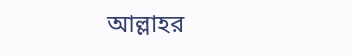আল্লাহর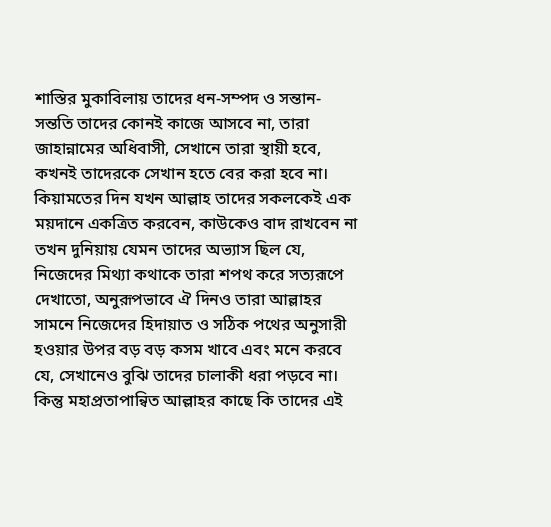শাস্তির মুকাবিলায় তাদের ধন-সম্পদ ও সন্তান-সন্ততি তাদের কোনই কাজে আসবে না, তারা জাহান্নামের অধিবাসী, সেখানে তারা স্থায়ী হবে, কখনই তাদেরকে সেখান হতে বের করা হবে না। কিয়ামতের দিন যখন আল্লাহ তাদের সকলকেই এক ময়দানে একত্রিত করবেন, কাউকেও বাদ রাখবেন না তখন দুনিয়ায় যেমন তাদের অভ্যাস ছিল যে, নিজেদের মিথ্যা কথাকে তারা শপথ করে সত্যরূপে দেখাতো, অনুরূপভাবে ঐ দিনও তারা আল্লাহর সামনে নিজেদের হিদায়াত ও সঠিক পথের অনুসারী হওয়ার উপর বড় বড় কসম খাবে এবং মনে করবে যে, সেখানেও বুঝি তাদের চালাকী ধরা পড়বে না। কিন্তু মহাপ্রতাপান্বিত আল্লাহর কাছে কি তাদের এই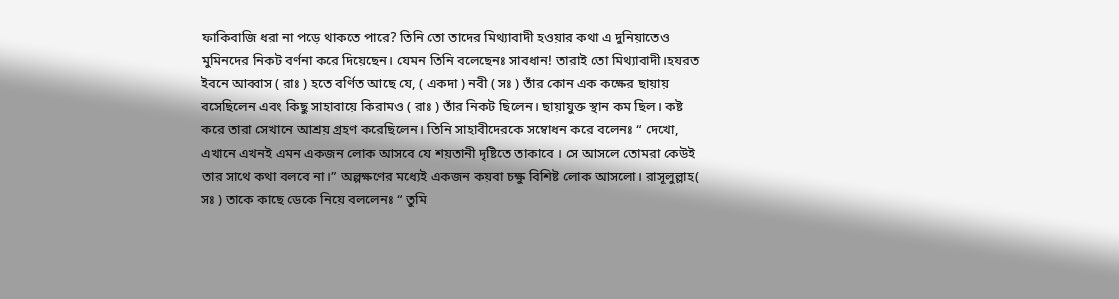ফাকিবাজি ধরা না পড়ে থাকতে পারে? তিনি তো তাদের মিথ্যাবাদী হওয়ার কথা এ দুনিয়াতেও মুমিনদের নিকট বর্ণনা করে দিয়েছেন। যেমন তিনি বলেছেনঃ সাবধান! তারাই তো মিথ্যাবাদী।হযরত ইবনে আব্বাস ( রাঃ ) হতে বর্ণিত আছে যে, ( একদা ) নবী ( সঃ ) তাঁর কোন এক কক্ষের ছায়ায় বসেছিলেন এবং কিছু সাহাবায়ে কিরামও ( রাঃ ) তাঁর নিকট ছিলেন। ছায়াযুক্ত স্থান কম ছিল। কষ্ট করে তারা সেখানে আশ্রয় গ্রহণ করেছিলেন। তিনি সাহাবীদেরকে সম্বোধন করে বলেনঃ “ দেখো, এখানে এখনই এমন একজন লোক আসবে যে শয়তানী দৃষ্টিতে তাকাবে । সে আসলে তোমরা কেউই তার সাথে কথা বলবে না।” অল্পক্ষণের মধ্যেই একজন কয়বা চক্ষু বিশিষ্ট লোক আসলো। রাসূলুল্লাহ( সঃ ) তাকে কাছে ডেকে নিয়ে বললেনঃ “ তুমি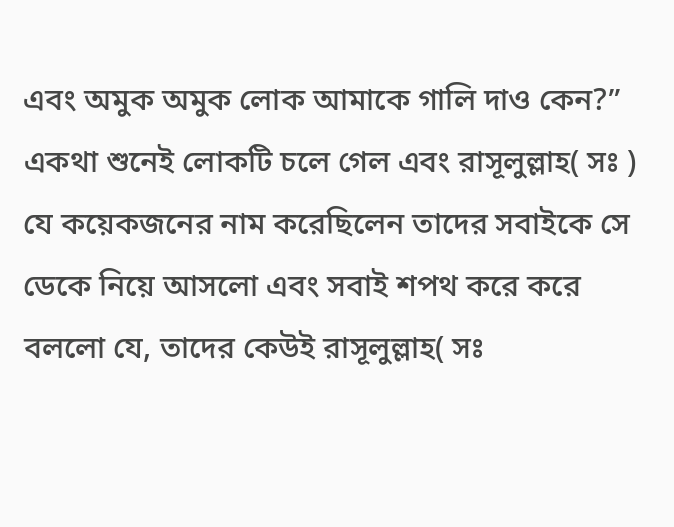এবং অমুক অমুক লোক আমাকে গালি দাও কেন?” একথা শুনেই লোকটি চলে গেল এবং রাসূলুল্লাহ( সঃ ) যে কয়েকজনের নাম করেছিলেন তাদের সবাইকে সে ডেকে নিয়ে আসলো এবং সবাই শপথ করে করে বললো যে, তাদের কেউই রাসূলুল্লাহ( সঃ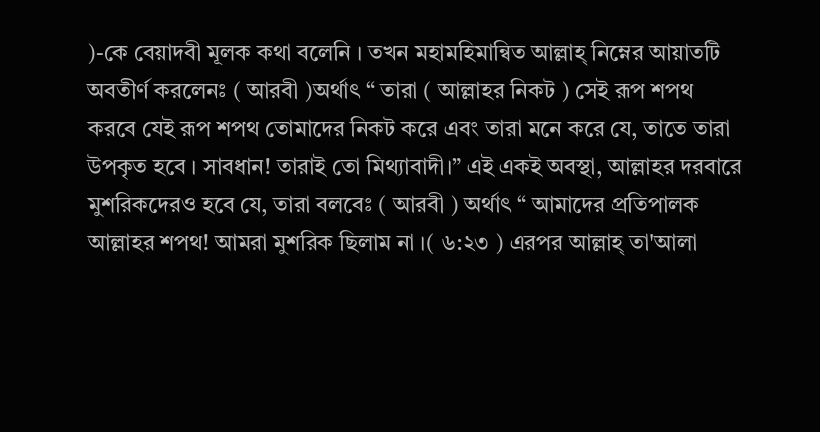)-কে বেয়াদবী মূলক কথা বলেনি । তখন মহামহিমান্বিত আল্লাহ্ নিম্নের আয়াতটি অবতীর্ণ করলেনঃ ( আরবী )অর্থাৎ “ তারা ( আল্লাহর নিকট ) সেই রূপ শপথ করবে যেই রূপ শপথ তোমাদের নিকট করে এবং তারা মনে করে যে, তাতে তারা উপকৃত হবে । সাবধান! তারাই তো মিথ্যাবাদী।” এই একই অবস্থা, আল্লাহর দরবারে মুশরিকদেরও হবে যে, তারা বলবেঃ ( আরবী ) অর্থাৎ “ আমাদের প্রতিপালক আল্লাহর শপথ! আমরা মুশরিক ছিলাম না ।( ৬:২৩ ) এরপর আল্লাহ্ তা'আলা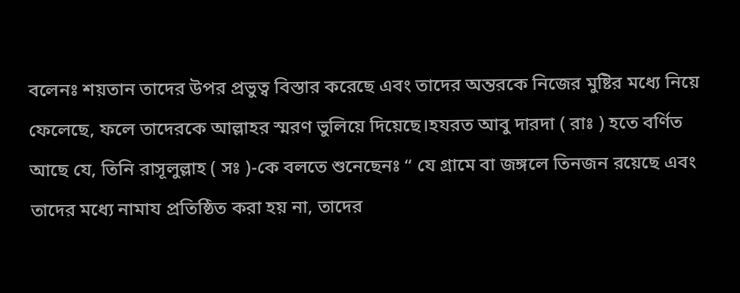বলেনঃ শয়তান তাদের উপর প্রভুত্ব বিস্তার করেছে এবং তাদের অন্তরকে নিজের মুষ্টির মধ্যে নিয়ে ফেলেছে, ফলে তাদেরকে আল্লাহর স্মরণ ভুলিয়ে দিয়েছে।হযরত আবু দারদা ( রাঃ ) হতে বর্ণিত আছে যে, তিনি রাসূলুল্লাহ ( সঃ )-কে বলতে শুনেছেনঃ “ যে গ্রামে বা জঙ্গলে তিনজন রয়েছে এবং তাদের মধ্যে নামায প্রতিষ্ঠিত করা হয় না, তাদের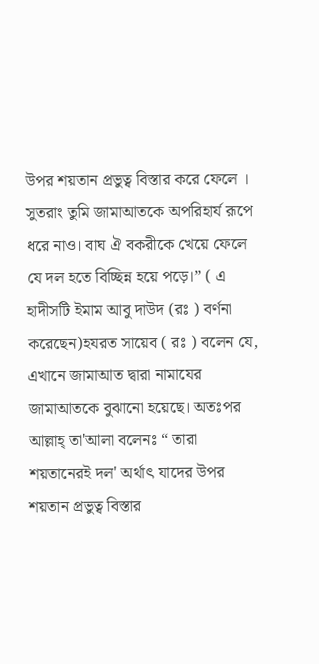উপর শয়তান প্রভুত্ব বিস্তার করে ফেলে । সুতরাং তুমি জামাআতকে অপরিহার্য রূপে ধরে নাও। বাঘ ঐ বকরীকে খেয়ে ফেলে যে দল হতে বিচ্ছিন্ন হয়ে পড়ে।” ( এ হাদীসটি ইমাম আবু দাউদ (রঃ ) বর্ণনা করেছেন)হযরত সায়েব ( রঃ ) বলেন যে, এখানে জামাআত দ্বারা নামাযের জামাআতকে বুঝানো হয়েছে। অতঃপর আল্লাহ্ তা'আলা বলেনঃ “ তারা শয়তানেরই দল' অর্থাৎ যাদের উপর শয়তান প্রভুত্ব বিস্তার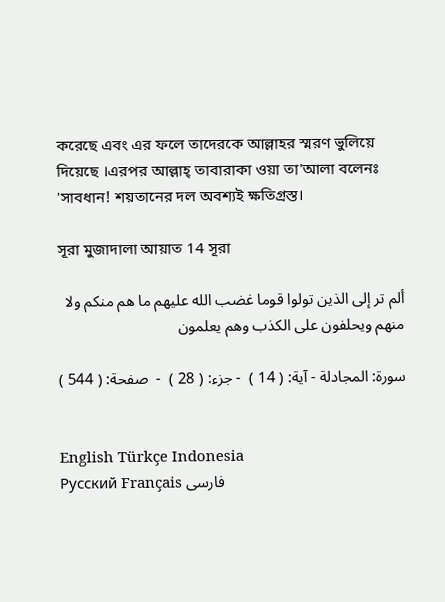করেছে এবং এর ফলে তাদেরকে আল্লাহর স্মরণ ভুলিয়ে দিয়েছে ।এরপর আল্লাহ্ তাবারাকা ওয়া তা'আলা বলেনঃ 'সাবধান! শয়তানের দল অবশ্যই ক্ষতিগ্রস্ত।

সূরা মুজাদালা আয়াত 14 সূরা

ألم تر إلى الذين تولوا قوما غضب الله عليهم ما هم منكم ولا منهم ويحلفون على الكذب وهم يعلمون

سورة: المجادلة - آية: ( 14 )  - جزء: ( 28 )  -  صفحة: ( 544 )


English Türkçe Indonesia
Русский Français فارسی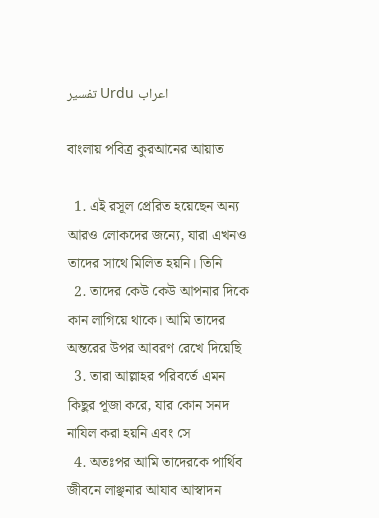تفسير Urdu اعراب

বাংলায় পবিত্র কুরআনের আয়াত

  1. এই রসূল প্রেরিত হয়েছেন অন্য আরও লোকদের জন্যে, যারা এখনও তাদের সাথে মিলিত হয়নি। তিনি
  2. তাদের কেউ কেউ আপনার দিকে কান লাগিয়ে থাকে। আমি তাদের অন্তরের উপর আবরণ রেখে দিয়েছি
  3. তারা আল্লাহর পরিবর্তে এমন কিছুর পূজা করে, যার কোন সনদ নাযিল করা হয়নি এবং সে
  4. অতঃপর আমি তাদেরকে পার্থিব জীবনে লাঞ্ছনার আযাব আস্বাদন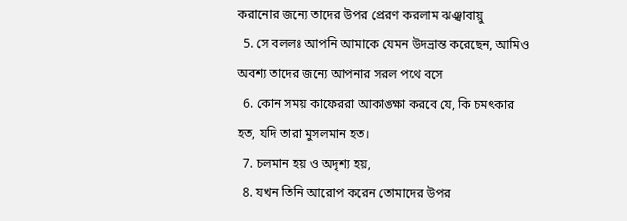করানোর জন্যে তাদের উপর প্রেরণ করলাম ঝঞ্ঝাবায়ু
  5. সে বললঃ আপনি আমাকে যেমন উদভ্রান্ত করেছেন, আমিও অবশ্য তাদের জন্যে আপনার সরল পথে বসে
  6. কোন সময় কাফেররা আকাঙ্ক্ষা করবে যে, কি চমৎকার হত, যদি তারা মুসলমান হত।
  7. চলমান হয় ও অদৃশ্য হয়,
  8. যখন তিনি আরোপ করেন তোমাদের উপর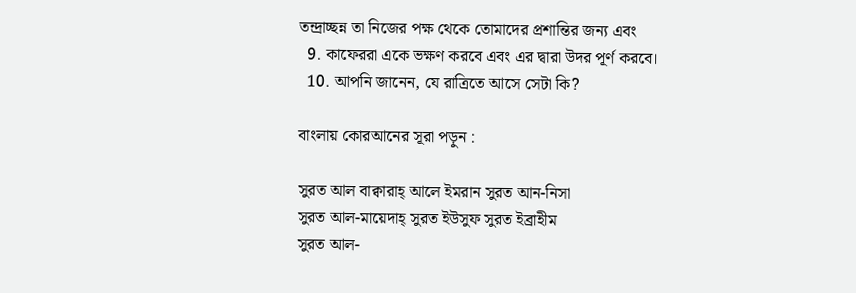তন্দ্রাচ্ছন্ন তা নিজের পক্ষ থেকে তোমাদের প্রশান্তির জন্য এবং
  9. কাফেররা একে ভক্ষণ করবে এবং এর দ্বারা উদর পূর্ণ করবে।
  10. আপনি জানেন, যে রাত্রিতে আসে সেটা কি?

বাংলায় কোরআনের সূরা পড়ুন :

সুরত আল বাক্বারাহ্ আলে ইমরান সুরত আন-নিসা
সুরত আল-মায়েদাহ্ সুরত ইউসুফ সুরত ইব্রাহীম
সুরত আল-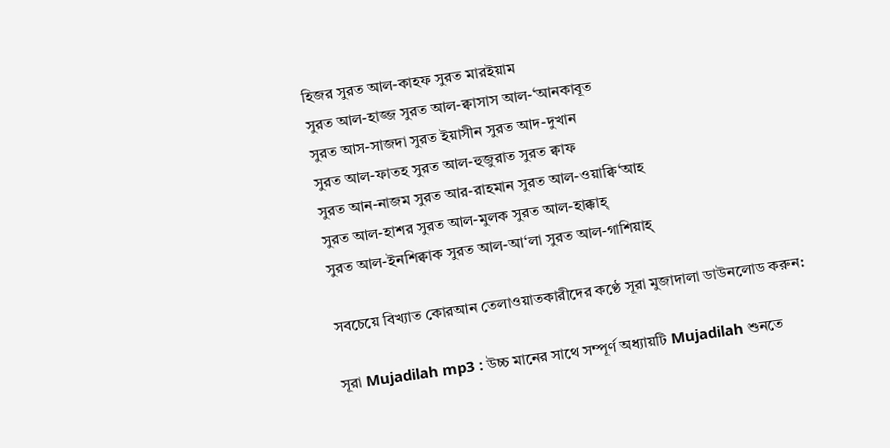হিজর সুরত আল-কাহফ সুরত মারইয়াম
সুরত আল-হাজ্জ সুরত আল-ক্বাসাস আল-‘আনকাবূত
সুরত আস-সাজদা সুরত ইয়াসীন সুরত আদ-দুখান
সুরত আল-ফাতহ সুরত আল-হুজুরাত সুরত ক্বাফ
সুরত আন-নাজম সুরত আর-রাহমান সুরত আল-ওয়াক্বি‘আহ
সুরত আল-হাশর সুরত আল-মুলক সুরত আল-হাক্কাহ্
সুরত আল-ইনশিক্বাক সুরত আল-আ‘লা সুরত আল-গাশিয়াহ্

সবচেয়ে বিখ্যাত কোরআন তেলাওয়াতকারীদের কণ্ঠে সূরা মুজাদালা ডাউনলোড করুন:

সূরা Mujadilah mp3 : উচ্চ মানের সাথে সম্পূর্ণ অধ্যায়টি Mujadilah শুনতে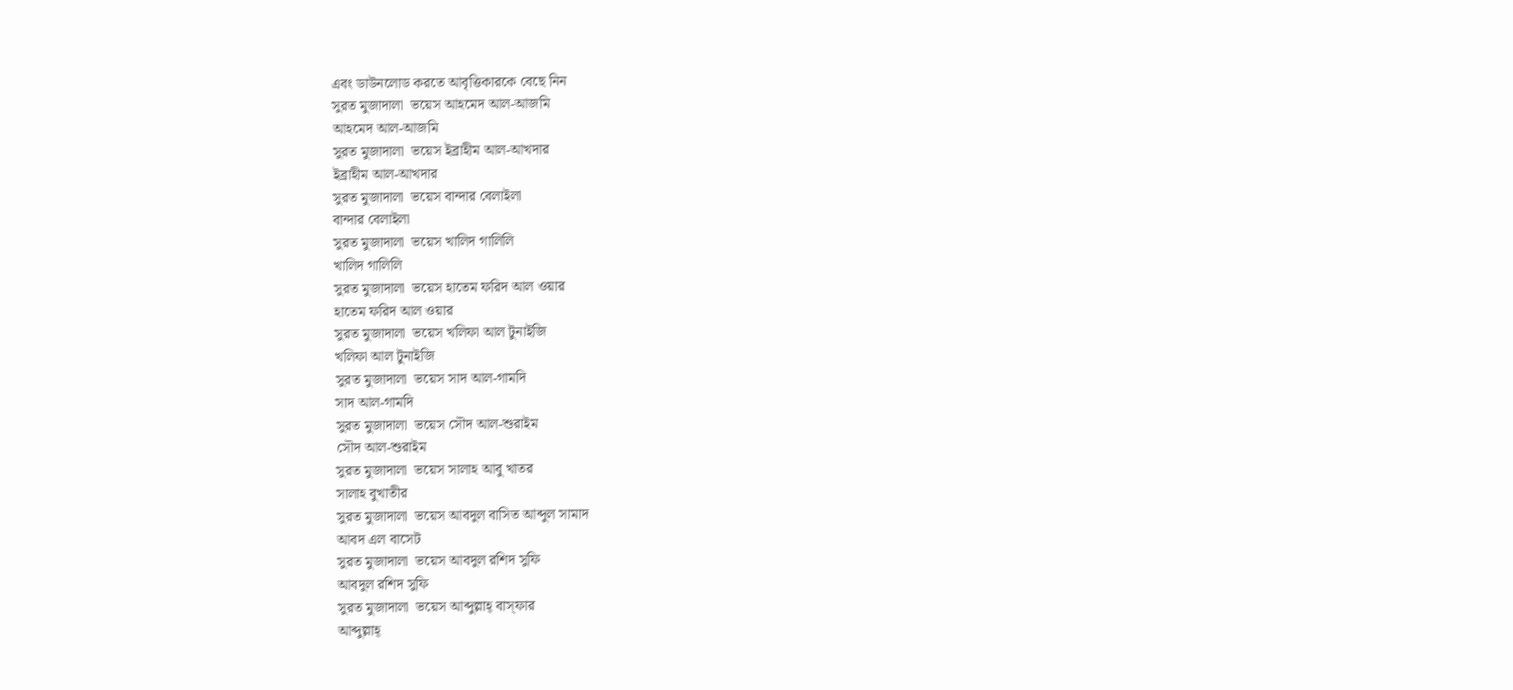এবং ডাউনলোড করতে আবৃত্তিকারকে বেছে নিন
সুরত মুজাদালা  ভয়েস আহমেদ আল-আজমি
আহমেদ আল-আজমি
সুরত মুজাদালা  ভয়েস ইব্রাহীম আল-আখদার
ইব্রাহীম আল-আখদার
সুরত মুজাদালা  ভয়েস বান্দার বেলাইলা
বান্দার বেলাইলা
সুরত মুজাদালা  ভয়েস খালিদ গালিলি
খালিদ গালিলি
সুরত মুজাদালা  ভয়েস হাতেম ফরিদ আল ওয়ার
হাতেম ফরিদ আল ওয়ার
সুরত মুজাদালা  ভয়েস খলিফা আল টুনাইজি
খলিফা আল টুনাইজি
সুরত মুজাদালা  ভয়েস সাদ আল-গামদি
সাদ আল-গামদি
সুরত মুজাদালা  ভয়েস সৌদ আল-শুরাইম
সৌদ আল-শুরাইম
সুরত মুজাদালা  ভয়েস সালাহ আবু খাতর
সালাহ বুখাতীর
সুরত মুজাদালা  ভয়েস আবদুল বাসিত আব্দুল সামাদ
আবদ এল বাসেট
সুরত মুজাদালা  ভয়েস আবদুল রশিদ সুফি
আবদুল রশিদ সুফি
সুরত মুজাদালা  ভয়েস আব্দুল্লাহ্ বাস্‌ফার
আব্দুল্লাহ্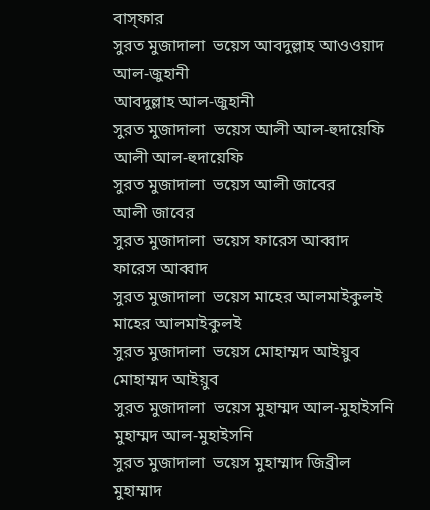বাস্‌ফার
সুরত মুজাদালা  ভয়েস আবদুল্লাহ আওওয়াদ আল-জুহানী
আবদুল্লাহ আল-জুহানী
সুরত মুজাদালা  ভয়েস আলী আল-হুদায়েফি
আলী আল-হুদায়েফি
সুরত মুজাদালা  ভয়েস আলী জাবের
আলী জাবের
সুরত মুজাদালা  ভয়েস ফারেস আব্বাদ
ফারেস আব্বাদ
সুরত মুজাদালা  ভয়েস মাহের আলমাইকুলই
মাহের আলমাইকুলই
সুরত মুজাদালা  ভয়েস মোহাম্মদ আইয়ুব
মোহাম্মদ আইয়ুব
সুরত মুজাদালা  ভয়েস মুহাম্মদ আল-মুহাইসনি
মুহাম্মদ আল-মুহাইসনি
সুরত মুজাদালা  ভয়েস মুহাম্মাদ জিব্রীল
মুহাম্মাদ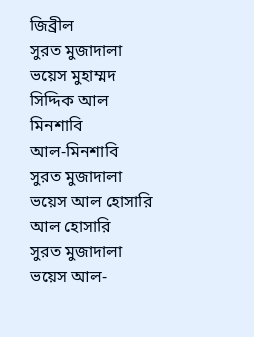জিব্রীল
সুরত মুজাদালা  ভয়েস মুহাম্মদ সিদ্দিক আল মিনশাবি
আল-মিনশাবি
সুরত মুজাদালা  ভয়েস আল হোসারি
আল হোসারি
সুরত মুজাদালা  ভয়েস আল-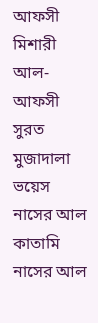আফসী
মিশারী আল-আফসী
সুরত মুজাদালা  ভয়েস নাসের আল কাতামি
নাসের আল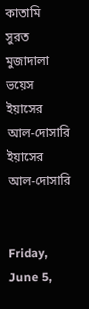কাতামি
সুরত মুজাদালা  ভয়েস ইয়াসের আল-দোসারি
ইয়াসের আল-দোসারি


Friday, June 5,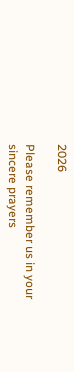2026

Please remember us in your sincere prayers